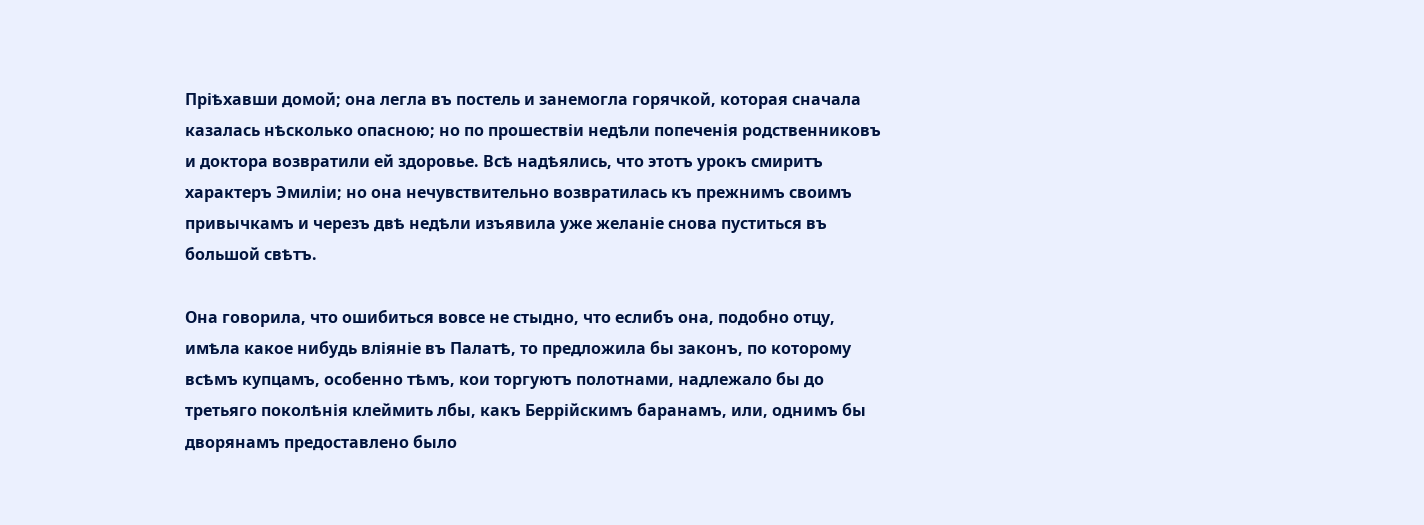Пріѣхавши домой; она легла въ постель и занемогла горячкой, которая сначала казалась нѣсколько опасною; но по прошествіи недѣли попеченія родственниковъ и доктора возвратили ей здоровье. Всѣ надѣялись, что этотъ урокъ смиритъ характеръ Эмиліи; но она нечувствительно возвратилась къ прежнимъ своимъ привычкамъ и черезъ двѣ недѣли изъявила уже желаніе снова пуститься въ большой свѣтъ.

Она говорила, что ошибиться вовсе не стыдно, что еслибъ она, подобно отцу, имѣла какое нибудь вліяніе въ Палатѣ, то предложила бы законъ, по которому всѣмъ купцамъ, особенно тѣмъ, кои торгуютъ полотнами, надлежало бы до третьяго поколѣнія клеймить лбы, какъ Беррійскимъ баранамъ, или, однимъ бы дворянамъ предоставлено было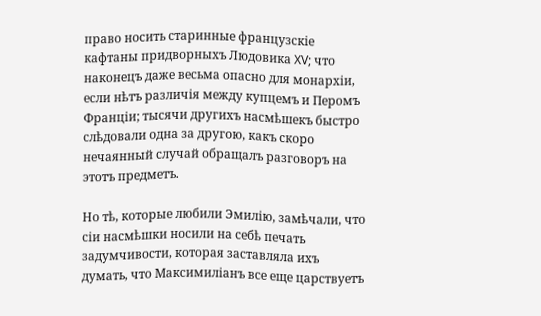право носить старинные французскіе кафтаны придворныхъ Людовика XV; что наконецъ даже весьма опасно для монархіи, если нѣтъ различія между купцемъ и Перомъ Франціи; тысячи другихъ насмѣшекъ быстро слѣдовали одна за другою, какъ скоро нечаянный случай обращалъ разговоръ на этотъ предметъ.

Но тѣ, которые любили Эмилію, замѣчали, что сіи насмѣшки носили на себѣ печать задумчивости, которая заставляла ихъ думать, что Максимиліанъ все еще царствуетъ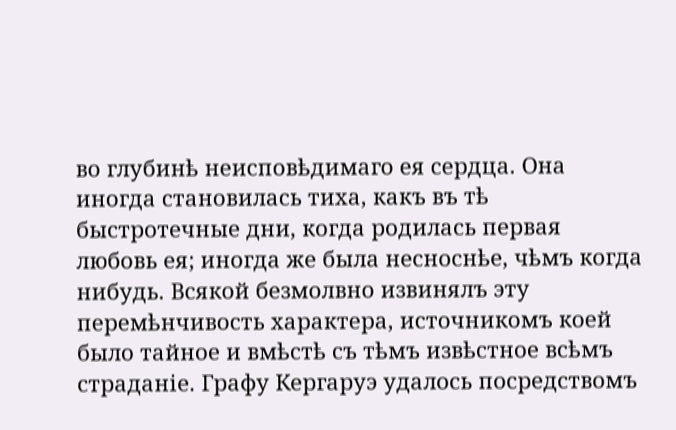во глубинѣ неисповѣдимаго ея сердца. Она иногда становилась тиха, какъ въ тѣ быстротечные дни, когда родилась первая любовь ея; иногда же была несноснѣе, чѣмъ когда нибудь. Всякой безмолвно извинялъ эту перемѣнчивость характера, источникомъ коей было тайное и вмѣстѣ съ тѣмъ извѣстное всѣмъ страданіе. Графу Кергаруэ удалось посредствомъ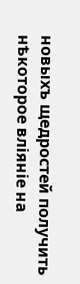новыхъ щедростей получить нѣкоторое вліяніе на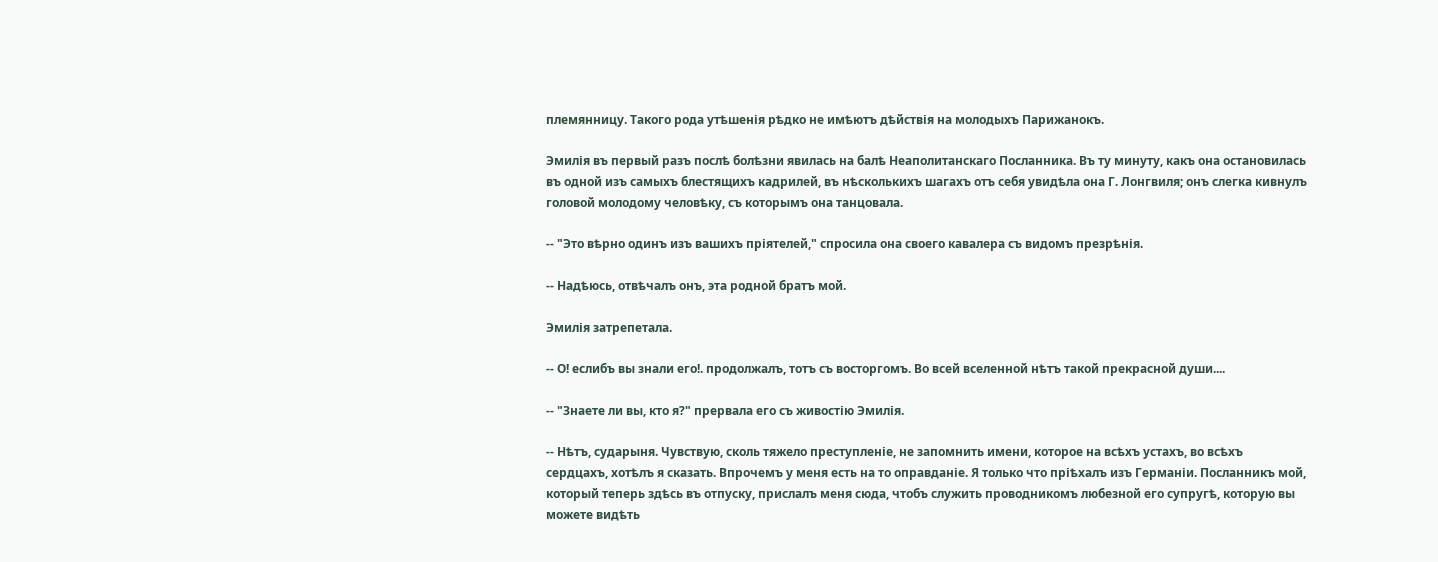племянницу. Такого рода утѣшенія рѣдко не имѣютъ дѣйствія на молодыхъ Парижанокъ.

Эмилія въ первый разъ послѣ болѣзни явилась на балѣ Неаполитанскаго Посланника. Въ ту минуту, какъ она остановилась въ одной изъ самыхъ блестящихъ кадрилей, въ нѣсколькихъ шагахъ отъ себя увидѣла она Г. Лонгвиля; онъ слегка кивнулъ головой молодому человѣку, съ которымъ она танцовала.

-- "Это вѣрно одинъ изъ вашихъ пріятелей," спросила она своего кавалера съ видомъ презрѣнія.

-- Надѣюсь, отвѣчалъ онъ, эта родной братъ мой.

Эмилія затрепетала.

-- О! еслибъ вы знали его!. продолжалъ, тотъ съ восторгомъ. Во всей вселенной нѣтъ такой прекрасной души....

-- "Знаете ли вы, кто я?" прервала его съ живостію Эмилія.

-- Нѣтъ, сударыня. Чувствую, сколь тяжело преступленіе, не запомнить имени, которое на всѣхъ устахъ, во всѣхъ сердцахъ, хотѣлъ я сказать. Впрочемъ у меня есть на то оправданіе. Я только что пріѣхалъ изъ Германіи. Посланникъ мой, который теперь здѣсь въ отпуску, прислалъ меня сюда, чтобъ служить проводникомъ любезной его супругѣ, которую вы можете видѣть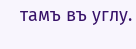тамъ въ углу.